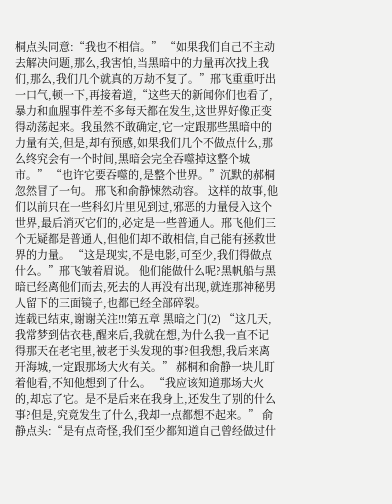桐点头同意:“我也不相信。” “如果我们自己不主动去解决问题,那么,我害怕,当黑暗中的力量再次找上我们,那么,我们几个就真的万劫不复了。”邢飞重重吁出一口气,顿一下,再接着道,“这些天的新闻你们也看了,暴力和血腥事件差不多每天都在发生,这世界好像正变得动荡起来。我虽然不敢确定,它一定跟那些黑暗中的力量有关,但是,却有预感,如果我们几个不做点什么,那么终究会有一个时间,黑暗会完全吞噬掉这整个城市。” “也许它要吞噬的,是整个世界。”沉默的郝桐忽然冒了一句。 邢飞和俞静悚然动容。 这样的故事,他们以前只在一些科幻片里见到过,邪恶的力量侵入这个世界,最后消灭它们的,必定是一些普通人。邢飞他们三个无疑都是普通人,但他们却不敢相信,自己能有拯救世界的力量。 “这是现实,不是电影,可至少,我们得做点什么。”邢飞皱着眉说。 他们能做什么呢?黑帆船与黑暗已经离他们而去,死去的人再没有出现,就连那神秘男人留下的三面镜子,也都已经全部碎裂。
连载已结束,谢谢关注!!!第五章 黑暗之门(2) “这几天,我常梦到估衣巷,醒来后,我就在想,为什么我一直不记得那天在老宅里,被老于头发现的事?但我想,我后来离开海城,一定跟那场大火有关。” 郝桐和俞静一块儿盯着他看,不知他想到了什么。 “我应该知道那场大火的,却忘了它。是不是后来在我身上,还发生了别的什么事?但是,究竟发生了什么,我却一点都想不起来。” 俞静点头:“是有点奇怪,我们至少都知道自己曾经做过什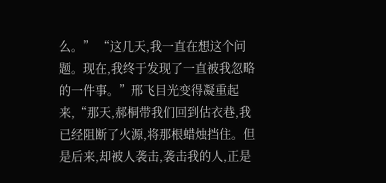么。” “这几天,我一直在想这个问题。现在,我终于发现了一直被我忽略的一件事。”邢飞目光变得凝重起来,“那天,郝桐带我们回到估衣巷,我已经阻断了火源,将那根蜡烛挡住。但是后来,却被人袭击,袭击我的人,正是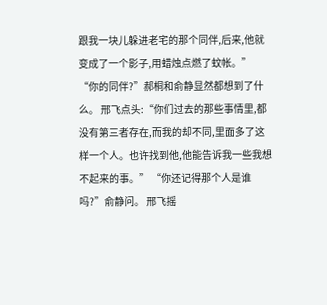跟我一块儿躲进老宅的那个同伴,后来,他就变成了一个影子,用蜡烛点燃了蚊帐。” “你的同伴?”郝桐和俞静显然都想到了什么。 邢飞点头:“你们过去的那些事情里,都没有第三者存在,而我的却不同,里面多了这样一个人。也许找到他,他能告诉我一些我想不起来的事。” “你还记得那个人是谁吗?”俞静问。 邢飞摇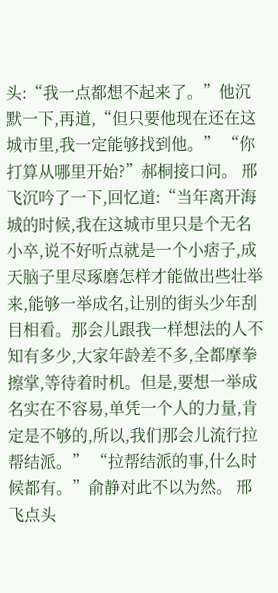头:“我一点都想不起来了。”他沉默一下,再道,“但只要他现在还在这城市里,我一定能够找到他。” “你打算从哪里开始?”郝桐接口问。 邢飞沉吟了一下,回忆道:“当年离开海城的时候,我在这城市里只是个无名小卒,说不好听点就是一个小痞子,成天脑子里尽琢磨怎样才能做出些壮举来,能够一举成名,让别的街头少年刮目相看。那会儿跟我一样想法的人不知有多少,大家年龄差不多,全都摩拳擦掌,等待着时机。但是,要想一举成名实在不容易,单凭一个人的力量,肯定是不够的,所以,我们那会儿流行拉帮结派。” “拉帮结派的事,什么时候都有。”俞静对此不以为然。 邢飞点头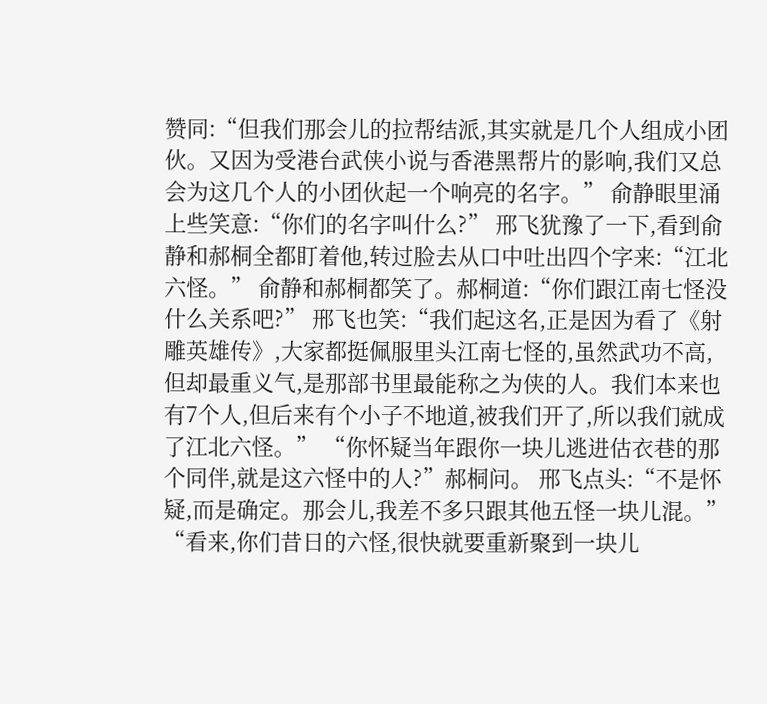赞同:“但我们那会儿的拉帮结派,其实就是几个人组成小团伙。又因为受港台武侠小说与香港黑帮片的影响,我们又总会为这几个人的小团伙起一个响亮的名字。” 俞静眼里涌上些笑意:“你们的名字叫什么?” 邢飞犹豫了一下,看到俞静和郝桐全都盯着他,转过脸去从口中吐出四个字来:“江北六怪。” 俞静和郝桐都笑了。郝桐道:“你们跟江南七怪没什么关系吧?” 邢飞也笑:“我们起这名,正是因为看了《射雕英雄传》,大家都挺佩服里头江南七怪的,虽然武功不高,但却最重义气,是那部书里最能称之为侠的人。我们本来也有7个人,但后来有个小子不地道,被我们开了,所以我们就成了江北六怪。” “你怀疑当年跟你一块儿逃进估衣巷的那个同伴,就是这六怪中的人?”郝桐问。 邢飞点头:“不是怀疑,而是确定。那会儿,我差不多只跟其他五怪一块儿混。” “看来,你们昔日的六怪,很快就要重新聚到一块儿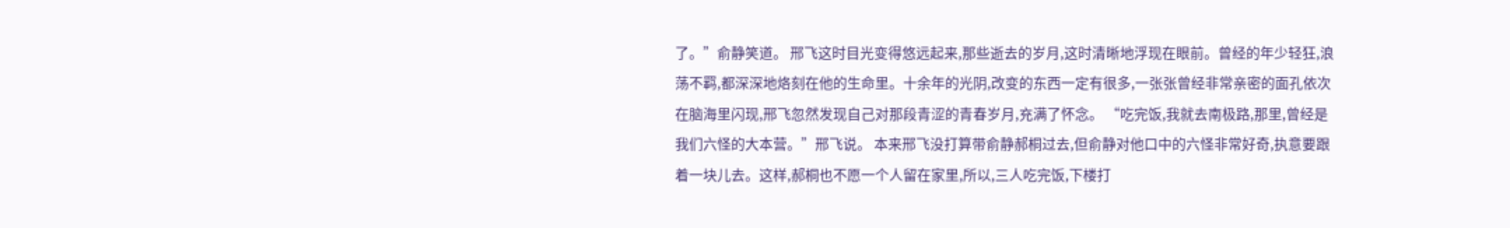了。”俞静笑道。 邢飞这时目光变得悠远起来,那些逝去的岁月,这时清晰地浮现在眼前。曾经的年少轻狂,浪荡不羁,都深深地烙刻在他的生命里。十余年的光阴,改变的东西一定有很多,一张张曾经非常亲密的面孔依次在脑海里闪现,邢飞忽然发现自己对那段青涩的青春岁月,充满了怀念。 “吃完饭,我就去南极路,那里,曾经是我们六怪的大本营。”邢飞说。 本来邢飞没打算带俞静郝桐过去,但俞静对他口中的六怪非常好奇,执意要跟着一块儿去。这样,郝桐也不愿一个人留在家里,所以,三人吃完饭,下楼打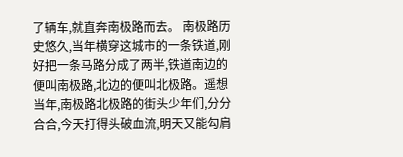了辆车,就直奔南极路而去。 南极路历史悠久,当年横穿这城市的一条铁道,刚好把一条马路分成了两半,铁道南边的便叫南极路,北边的便叫北极路。遥想当年,南极路北极路的街头少年们,分分合合,今天打得头破血流,明天又能勾肩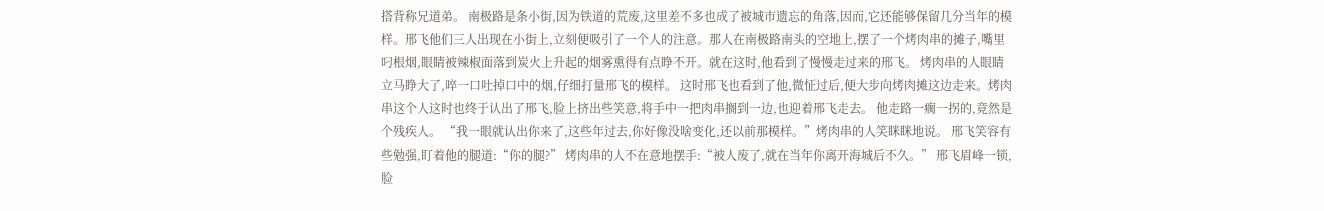搭背称兄道弟。 南极路是条小街,因为铁道的荒废,这里差不多也成了被城市遗忘的角落,因而,它还能够保留几分当年的模样。邢飞他们三人出现在小街上,立刻便吸引了一个人的注意。那人在南极路南头的空地上,摆了一个烤肉串的摊子,嘴里叼根烟,眼睛被辣椒面落到炭火上升起的烟雾熏得有点睁不开。就在这时,他看到了慢慢走过来的邢飞。 烤肉串的人眼睛立马睁大了,啐一口吐掉口中的烟,仔细打量邢飞的模样。 这时邢飞也看到了他,微怔过后,便大步向烤肉摊这边走来。烤肉串这个人这时也终于认出了邢飞,脸上挤出些笑意,将手中一把肉串搁到一边,也迎着邢飞走去。 他走路一瘸一拐的,竟然是个残疾人。 “我一眼就认出你来了,这些年过去,你好像没啥变化,还以前那模样。”烤肉串的人笑眯眯地说。 邢飞笑容有些勉强,盯着他的腿道:“你的腿?” 烤肉串的人不在意地摆手:“被人废了,就在当年你离开海城后不久。” 邢飞眉峰一锁,脸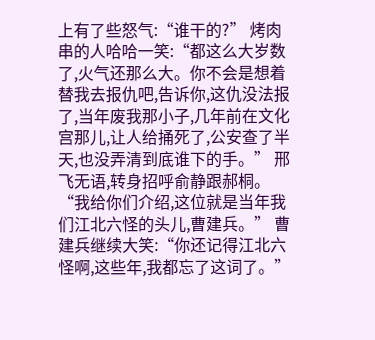上有了些怒气:“谁干的?” 烤肉串的人哈哈一笑:“都这么大岁数了,火气还那么大。你不会是想着替我去报仇吧,告诉你,这仇没法报了,当年废我那小子,几年前在文化宫那儿,让人给捅死了,公安查了半天,也没弄清到底谁下的手。” 邢飞无语,转身招呼俞静跟郝桐。 “我给你们介绍,这位就是当年我们江北六怪的头儿,曹建兵。” 曹建兵继续大笑:“你还记得江北六怪啊,这些年,我都忘了这词了。”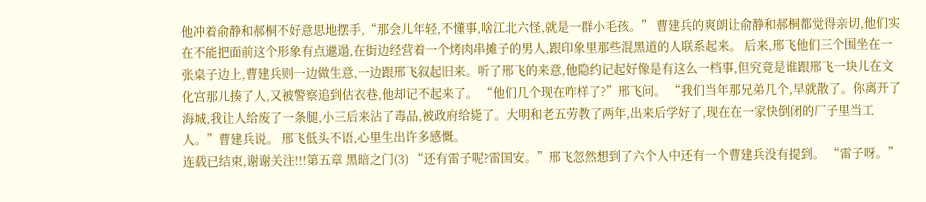他冲着俞静和郝桐不好意思地摆手,“那会儿年轻,不懂事,啥江北六怪,就是一群小毛孩。” 曹建兵的爽朗让俞静和郝桐都觉得亲切,他们实在不能把面前这个形象有点邋遢,在街边经营着一个烤肉串摊子的男人,跟印象里那些混黑道的人联系起来。 后来,邢飞他们三个围坐在一张桌子边上,曹建兵则一边做生意,一边跟邢飞叙起旧来。听了邢飞的来意,他隐约记起好像是有这么一档事,但究竟是谁跟邢飞一块儿在文化宫那儿揍了人,又被警察追到估衣巷,他却记不起来了。 “他们几个现在咋样了?”邢飞问。 “我们当年那兄弟几个,早就散了。你离开了海城,我让人给废了一条腿,小三后来沾了毒品,被政府给毙了。大明和老五劳教了两年,出来后学好了,现在在一家快倒闭的厂子里当工人。”曹建兵说。 邢飞低头不语,心里生出许多感慨。
连载已结束,谢谢关注!!!第五章 黑暗之门(3) “还有雷子呢?雷国安。”邢飞忽然想到了六个人中还有一个曹建兵没有提到。 “雷子呀。”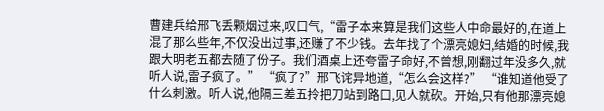曹建兵给邢飞丢颗烟过来,叹口气,“雷子本来算是我们这些人中命最好的,在道上混了那么些年,不仅没出过事,还赚了不少钱。去年找了个漂亮媳妇,结婚的时候,我跟大明老五都去随了份子。我们酒桌上还夸雷子命好,不曾想,刚翻过年没多久,就听人说,雷子疯了。” “疯了?”邢飞诧异地道,“怎么会这样?” “谁知道他受了什么刺激。听人说,他隔三差五拎把刀站到路口,见人就砍。开始,只有他那漂亮媳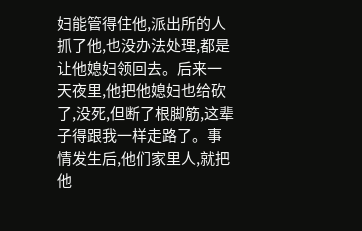妇能管得住他,派出所的人抓了他,也没办法处理,都是让他媳妇领回去。后来一天夜里,他把他媳妇也给砍了,没死,但断了根脚筋,这辈子得跟我一样走路了。事情发生后,他们家里人,就把他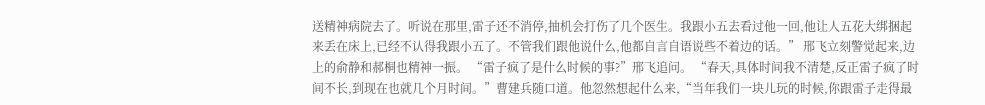送精神病院去了。听说在那里,雷子还不消停,抽机会打伤了几个医生。我跟小五去看过他一回,他让人五花大绑捆起来丢在床上,已经不认得我跟小五了。不管我们跟他说什么,他都自言自语说些不着边的话。” 邢飞立刻警觉起来,边上的俞静和郝桐也精神一振。 “雷子疯了是什么时候的事?”邢飞追问。 “春天,具体时间我不清楚,反正雷子疯了时间不长,到现在也就几个月时间。”曹建兵随口道。他忽然想起什么来,“当年我们一块儿玩的时候,你跟雷子走得最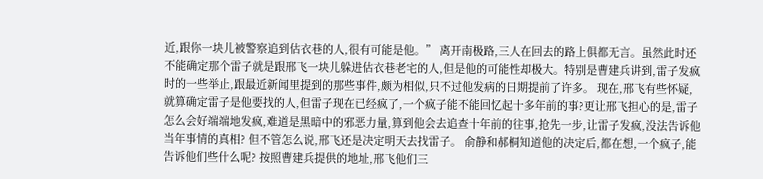近,跟你一块儿被警察追到估衣巷的人,很有可能是他。” 离开南极路,三人在回去的路上俱都无言。虽然此时还不能确定那个雷子就是跟邢飞一块儿躲进估衣巷老宅的人,但是他的可能性却极大。特别是曹建兵讲到,雷子发疯时的一些举止,跟最近新闻里提到的那些事件,颇为相似,只不过他发病的日期提前了许多。 现在,邢飞有些怀疑,就算确定雷子是他要找的人,但雷子现在已经疯了,一个疯子能不能回忆起十多年前的事?更让邢飞担心的是,雷子怎么会好端端地发疯,难道是黑暗中的邪恶力量,算到他会去追查十年前的往事,抢先一步,让雷子发疯,没法告诉他当年事情的真相? 但不管怎么说,邢飞还是决定明天去找雷子。 俞静和郝桐知道他的决定后,都在想,一个疯子,能告诉他们些什么呢? 按照曹建兵提供的地址,邢飞他们三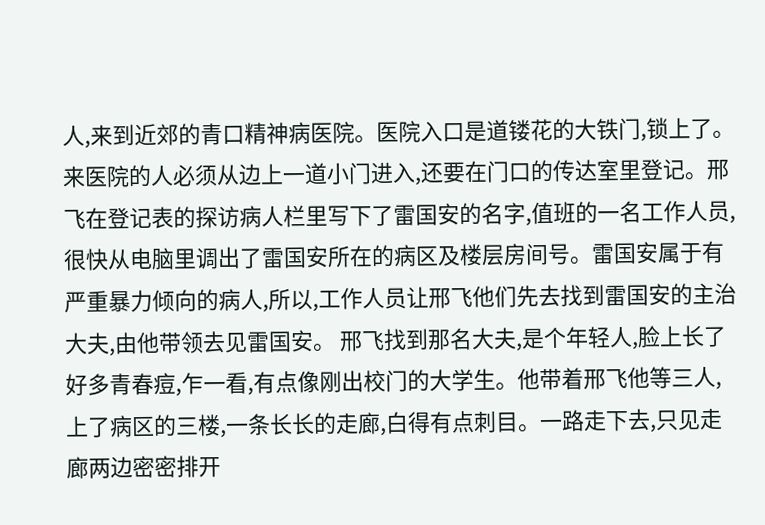人,来到近郊的青口精神病医院。医院入口是道镂花的大铁门,锁上了。来医院的人必须从边上一道小门进入,还要在门口的传达室里登记。邢飞在登记表的探访病人栏里写下了雷国安的名字,值班的一名工作人员,很快从电脑里调出了雷国安所在的病区及楼层房间号。雷国安属于有严重暴力倾向的病人,所以,工作人员让邢飞他们先去找到雷国安的主治大夫,由他带领去见雷国安。 邢飞找到那名大夫,是个年轻人,脸上长了好多青春痘,乍一看,有点像刚出校门的大学生。他带着邢飞他等三人,上了病区的三楼,一条长长的走廊,白得有点刺目。一路走下去,只见走廊两边密密排开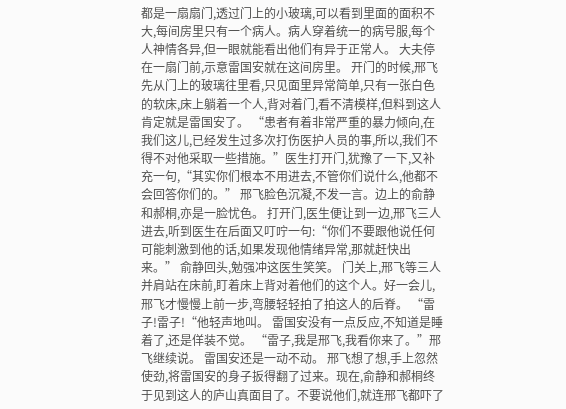都是一扇扇门,透过门上的小玻璃,可以看到里面的面积不大,每间房里只有一个病人。病人穿着统一的病号服,每个人神情各异,但一眼就能看出他们有异于正常人。 大夫停在一扇门前,示意雷国安就在这间房里。 开门的时候,邢飞先从门上的玻璃往里看,只见面里异常简单,只有一张白色的软床,床上躺着一个人,背对着门,看不清模样,但料到这人肯定就是雷国安了。 “患者有着非常严重的暴力倾向,在我们这儿,已经发生过多次打伤医护人员的事,所以,我们不得不对他采取一些措施。”医生打开门,犹豫了一下,又补充一句,“其实你们根本不用进去,不管你们说什么,他都不会回答你们的。” 邢飞脸色沉凝,不发一言。边上的俞静和郝桐,亦是一脸忧色。 打开门,医生便让到一边,邢飞三人进去,听到医生在后面又叮咛一句:“你们不要跟他说任何可能刺激到他的话,如果发现他情绪异常,那就赶快出来。” 俞静回头,勉强冲这医生笑笑。 门关上,邢飞等三人并肩站在床前,盯着床上背对着他们的这个人。好一会儿,邢飞才慢慢上前一步,弯腰轻轻拍了拍这人的后脊。 “雷子!雷子!“他轻声地叫。 雷国安没有一点反应,不知道是睡着了,还是佯装不觉。 “雷子,我是邢飞,我看你来了。”邢飞继续说。 雷国安还是一动不动。 邢飞想了想,手上忽然使劲,将雷国安的身子扳得翻了过来。现在,俞静和郝桐终于见到这人的庐山真面目了。不要说他们,就连邢飞都吓了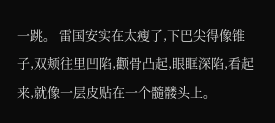一跳。 雷国安实在太瘦了,下巴尖得像锥子,双颊往里凹陷,颧骨凸起,眼眶深陷,看起来,就像一层皮贴在一个髓髅头上。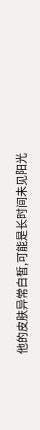他的皮肤异常白皙,可能是长时间未见阳光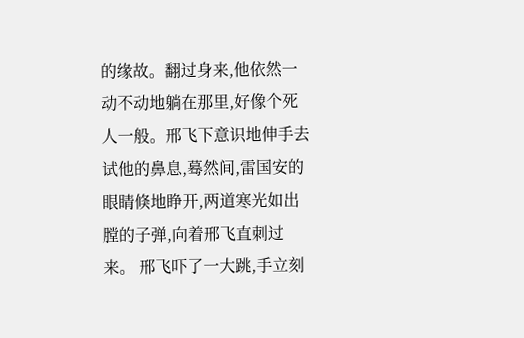的缘故。翻过身来,他依然一动不动地躺在那里,好像个死人一般。邢飞下意识地伸手去试他的鼻息,蓦然间,雷国安的眼睛倏地睁开,两道寒光如出膛的子弹,向着邢飞直刺过来。 邢飞吓了一大跳,手立刻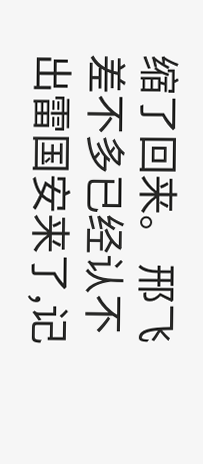缩了回来。 邢飞差不多已经认不出雷国安来了,记